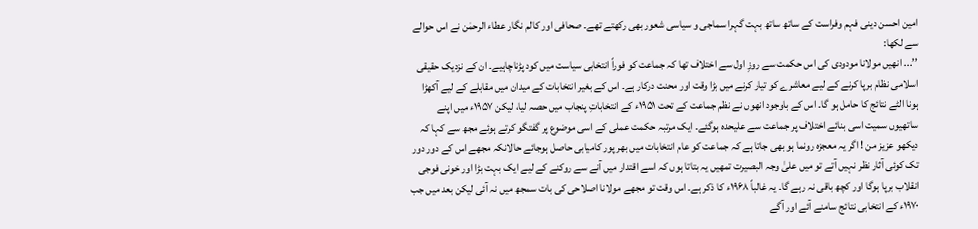امین احسن دینی فہم وفراست کے ساتھ ساتھ بہت گہرا سماجی و سیاسی شعور بھی رکھتے تھے۔ صحافی اور کالم نگار عطاء الرحمٰن نے اس حوالے سے لکھا:
’’... انھیں مولانا مودودی کی اس حکمت سے روزِ اول سے اختلاف تھا کہ جماعت کو فوراً انتخابی سیاست میں کود پڑناچاہیے۔ ان کے نزدیک حقیقی اسلامی نظام برپا کرنے کے لیے معاشرے کو تیار کرنے میں بڑا وقت اور محنت درکار ہے۔ اس کے بغیر انتخابات کے میدان میں مقابلے کے لیے آکھڑا ہونا الٹے نتائج کا حامل ہو گا۔ اس کے باوجود انھوں نے نظم جماعت کے تحت ۱۹۵۱ء کے انتخاباتِ پنجاب میں حصہ لیا، لیکن ۱۹۵۷ء میں اپنے ساتھیوں سمیت اسی بنائے اختلاف پر جماعت سے علیحدہ ہوگئے۔ ایک مرتبہ حکمت عملی کے اسی موضوع پر گفتگو کرتے ہوئے مجھ سے کہا کہ دیکھو عزیز من ! اگر یہ معجزہ رونما ہو بھی جاتا ہے کہ جماعت کو عام انتخابات میں بھر پور کامیابی حاصل ہوجائے حالانکہ مجھے اس کے دور دور تک کوئی آثار نظر نہیں آتے تو میں علیٰ وجہ البصیرت تمھیں یہ بتاتا ہوں کہ اسے اقتدار میں آنے سے روکنے کے لیے ایک بہت بڑا اور خونی فوجی انقلاب برپا ہوگا اور کچھ باقی نہ رہے گا۔ یہ غالباً ۱۹۶۸ء کا ذکر ہے۔ اس وقت تو مجھے مولانا اصلاحی کی بات سمجھ میں نہ آئی لیکن بعد میں جب ۱۹۷۰ء کے انتخابی نتائج سامنے آئے اور آگے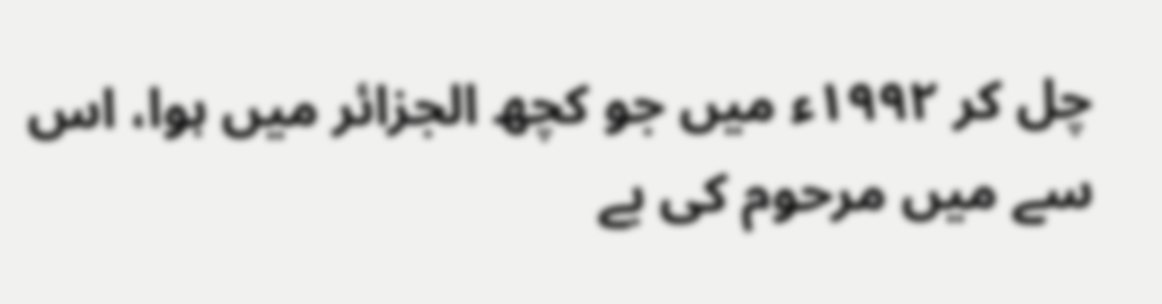چل کر ۱۹۹۲ء میں جو کچھ الجزائر میں ہوا، اس سے میں مرحوم کی بے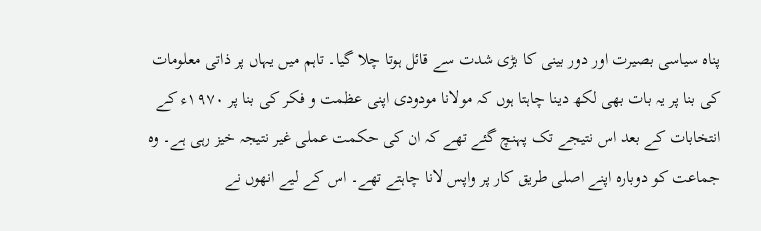پناہ سیاسی بصیرت اور دور بینی کا بڑی شدت سے قائل ہوتا چلا گیا۔ تاہم میں یہاں پر ذاتی معلومات کی بنا پر یہ بات بھی لکھ دینا چاہتا ہوں کہ مولانا مودودی اپنی عظمت و فکر کی بنا پر ۱۹۷۰ء کے انتخابات کے بعد اس نتیجے تک پہنچ گئے تھے کہ ان کی حکمت عملی غیر نتیجہ خیز رہی ہے۔ وہ جماعت کو دوبارہ اپنے اصلی طریق کار پر واپس لانا چاہتے تھے۔ اس کے لیے انھوں نے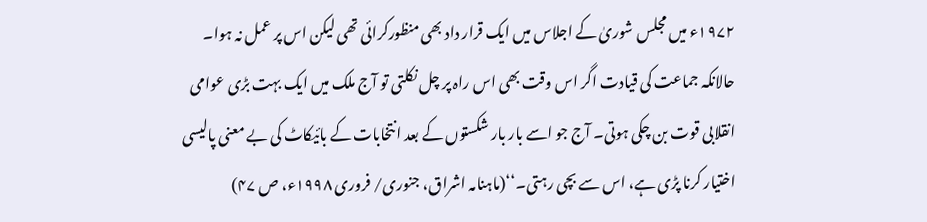۱۹۷۲ء میں مجلس شوریٰ کے اجلاس میں ایک قرار داد بھی منظورکرائی تھی لیکن اس پر عمل نہ ہوا۔ حالانکہ جماعت کی قیادت اگر اس وقت بھی اس راہ پر چل نکلتی تو آج ملک میں ایک بہت بڑی عوامی انقلابی قوت بن چکی ہوتی۔ آج جو اسے بار بار شکستوں کے بعد انتخابات کے بائیکاٹ کی بے معنی پالیسی اختیار کرنا پڑی ہے، اس سے بچی رہتی۔‘‘(ماہنامہ اشراق، جنوری/ فروری ۱۹۹۸ء، ص ۴۷)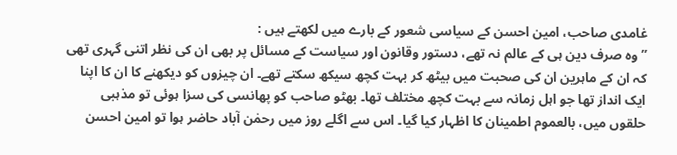غامدی صاحب، امین احسن کے سیاسی شعور کے بارے میں لکھتے ہیں :
’’وہ صرف دین ہی کے عالم نہ تھے، دستور وقانون اور سیاست کے مسائل پر بھی ان کی نظر اتنی گہری تھی کہ ان کے ماہرین ان کی صحبت میں بیٹھ کر بہت کچھ سیکھ سکتے تھے۔ ان چیزوں کو دیکھنے کا ان کا اپنا ایک انداز تھا جو اہل زمانہ سے بہت کچھ مختلف تھا۔ بھٹو صاحب کو پھانسی کی سزا ہوئی تو مذہبی حلقوں میں، بالعموم اطمینان کا اظہار کیا گیا۔ اس سے اگلے روز میں رحمٰن آباد حاضر ہوا تو امین احسن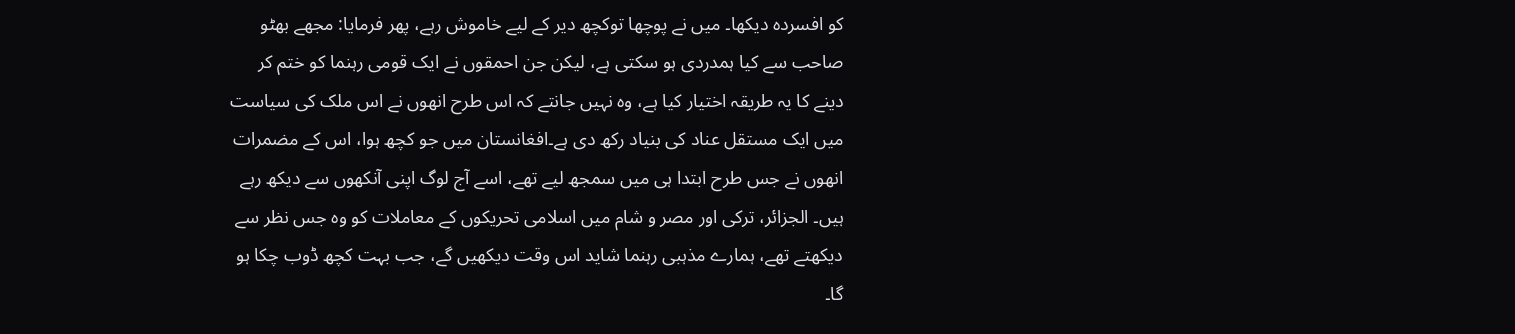کو افسردہ دیکھا۔ میں نے پوچھا توکچھ دیر کے لیے خاموش رہے، پھر فرمایا: مجھے بھٹو صاحب سے کیا ہمدردی ہو سکتی ہے، لیکن جن احمقوں نے ایک قومی رہنما کو ختم کر دینے کا یہ طریقہ اختیار کیا ہے، وہ نہیں جانتے کہ اس طرح انھوں نے اس ملک کی سیاست میں ایک مستقل عناد کی بنیاد رکھ دی ہے۔افغانستان میں جو کچھ ہوا، اس کے مضمرات انھوں نے جس طرح ابتدا ہی میں سمجھ لیے تھے، اسے آج لوگ اپنی آنکھوں سے دیکھ رہے ہیں۔ الجزائر، ترکی اور مصر و شام میں اسلامی تحریکوں کے معاملات کو وہ جس نظر سے دیکھتے تھے، ہمارے مذہبی رہنما شاید اس وقت دیکھیں گے، جب بہت کچھ ڈوب چکا ہو گا۔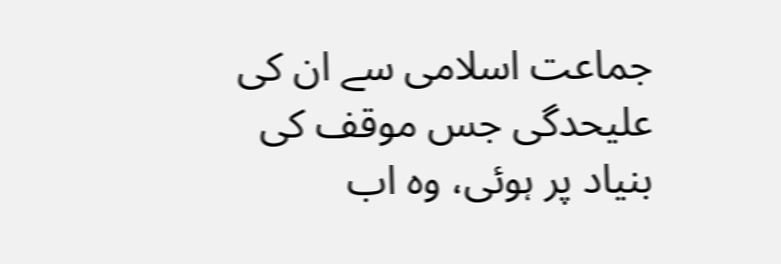جماعت اسلامی سے ان کی علیحدگی جس موقف کی بنیاد پر ہوئی، وہ اب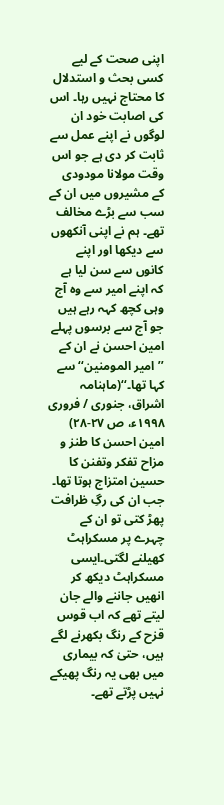اپنی صحت کے لیے کسی بحث و استدلال کا محتاج نہیں رہا۔ اس کی اصابت خود ان لوگوں نے اپنے عمل سے ثابت کر دی ہے جو اس وقت مولانا مودودی کے مشیروں میں ان کے سب سے بڑے مخالف تھے۔ ہم نے اپنی آنکھوں سے دیکھا اور اپنے کانوں سے سن لیا ہے کہ اپنے امیر سے وہ آج وہی کچھ کہہ رہے ہیں جو آج سے برسوں پہلے امین احسن نے ان کے ’’امیر المومنین‘‘ سے کہا تھا۔‘‘(ماہنامہ اشراق، جنوری / فروری ۱۹۹۸ء، ص ۲۷-۲۸)
امین احسن کا طنز و مزاح تفکر وتفنن کا حسین امتزاج ہوتا تھا۔ جب ان کی رگِ ظرافت پھڑ کتی تو ان کے چہرے پر مسکراہٹ کھیلنے لگتی۔ایسی مسکراہٹ دیکھ کر انھیں جاننے والے جان لیتے تھے کہ اب قوس قزح کے رنگ بکھرنے لگے ہیں، حتیٰ کہ بیماری میں بھی یہ رنگ پھیکے نہیں پڑتے تھے۔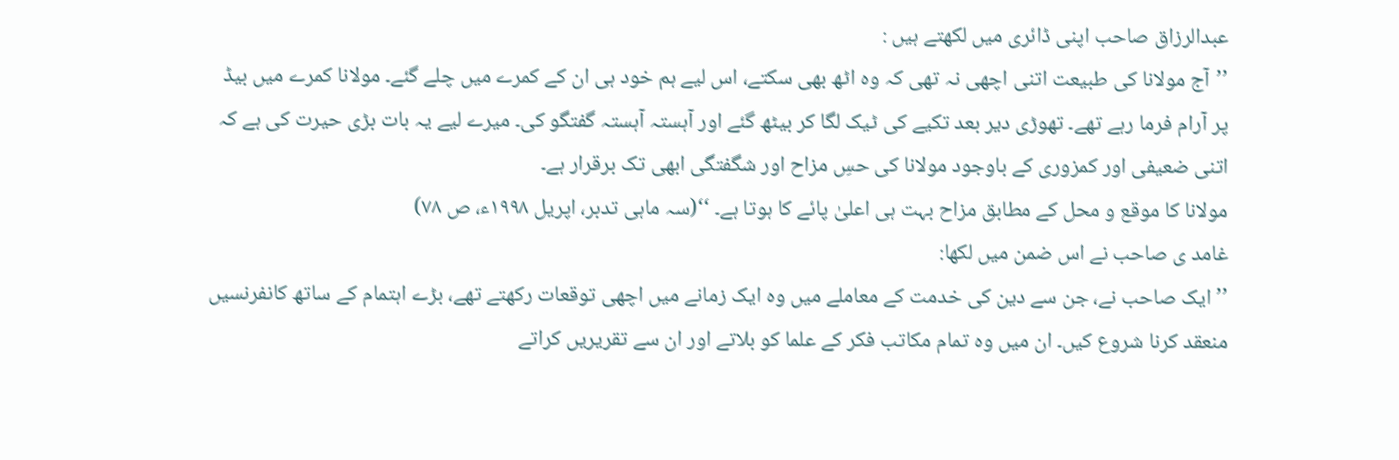عبدالرزاق صاحب اپنی ڈائری میں لکھتے ہیں :
’’آج مولانا کی طبیعت اتنی اچھی نہ تھی کہ وہ اٹھ بھی سکتے، اس لیے ہم خود ہی ان کے کمرے میں چلے گئے۔ مولانا کمرے میں بیڈ پر آرام فرما رہے تھے۔ تھوڑی دیر بعد تکیے کی ٹیک لگا کر بیٹھ گئے اور آہستہ آہستہ گفتگو کی۔ میرے لیے یہ بات بڑی حیرت کی ہے کہ اتنی ضعیفی اور کمزوری کے باوجود مولانا کی حسِ مزاح اور شگفتگی ابھی تک برقرار ہے۔
مولانا کا موقع و محل کے مطابق مزاح بہت ہی اعلیٰ پائے کا ہوتا ہے۔ ‘‘(سہ ماہی تدبر، اپریل ۱۹۹۸ء، ص ۷۸)
غامد ی صاحب نے اس ضمن میں لکھا:
’’ایک صاحب نے، جن سے دین کی خدمت کے معاملے میں وہ ایک زمانے میں اچھی توقعات رکھتے تھے، بڑے اہتمام کے ساتھ کانفرنسیں منعقد کرنا شروع کیں۔ ان میں وہ تمام مکاتب فکر کے علما کو بلاتے اور ان سے تقریریں کراتے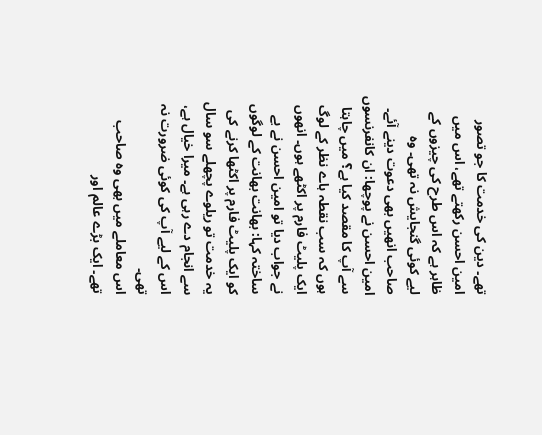تھے۔ دین کی خدمت کا جو تصور امین احسن رکھتے تھے، اس میں ظاہر ہے کہ اس طرح کی چیزوں کے لیے کوئی گنجایش نہ تھی۔ وہ صاحب انھیں بھی دعوت دینے آئے۔ امین احسن نے پوچھا: ان کانفرنسوں سے آپ کا مقصد کیا ہے؟ میں چاہتا ہوں کہ سب نقطہ ہاے نظر کے لوگ ایک پلیٹ فارم پر اکٹھے ہوں۔ انھوں نے جواب دیا تو امین احسن نے بے ساختہ کہا: بھانت بھانت کے لوگوں کو ایک پلیٹ فارم پر اکٹھا کرنے کی یہ خدمت تو ریلوے پچھلے سو سال سے انجام دے رہی ہے۔ میرا خیال ہے، اس کے لیے آپ کی کوئی ضرورت نہ تھی۔
اس معاملے میں بھی وہ صاحب تھے۔ ایک بڑے عالم اور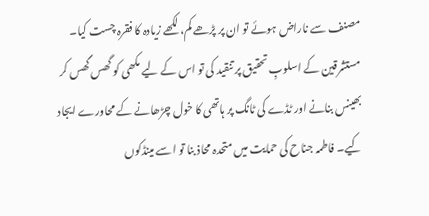مصنف سے ناراض ہوئے تو ان پر پڑھے کم، لکھے زیادہ کا فقرہ چست کیا۔ مستشرقین کے اسلوبِ تحقیق پر تنقید کی تو اس کے لیے مکھی کو گھس گھس کر بھینس بنانے اور ٹڈے کی ٹانگ پر ہاتھی کا خول چڑھانے کے محاورے ایجاد کیے۔ فاطمہ جناح کی حمایت میں متحدہ محاذ بنا تو اسے مینڈکوں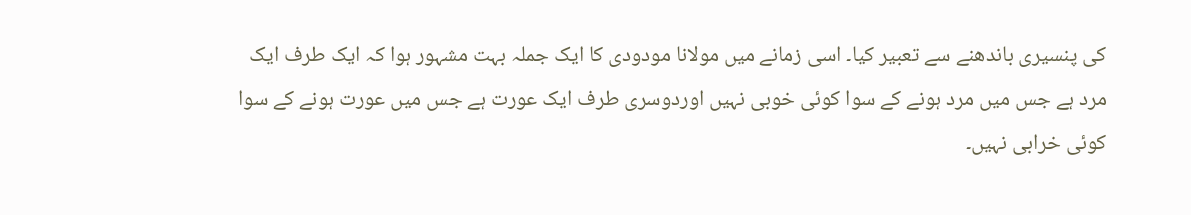کی پنسیری باندھنے سے تعبیر کیا۔ اسی زمانے میں مولانا مودودی کا ایک جملہ بہت مشہور ہوا کہ ایک طرف ایک مرد ہے جس میں مرد ہونے کے سوا کوئی خوبی نہیں اوردوسری طرف ایک عورت ہے جس میں عورت ہونے کے سوا کوئی خرابی نہیں۔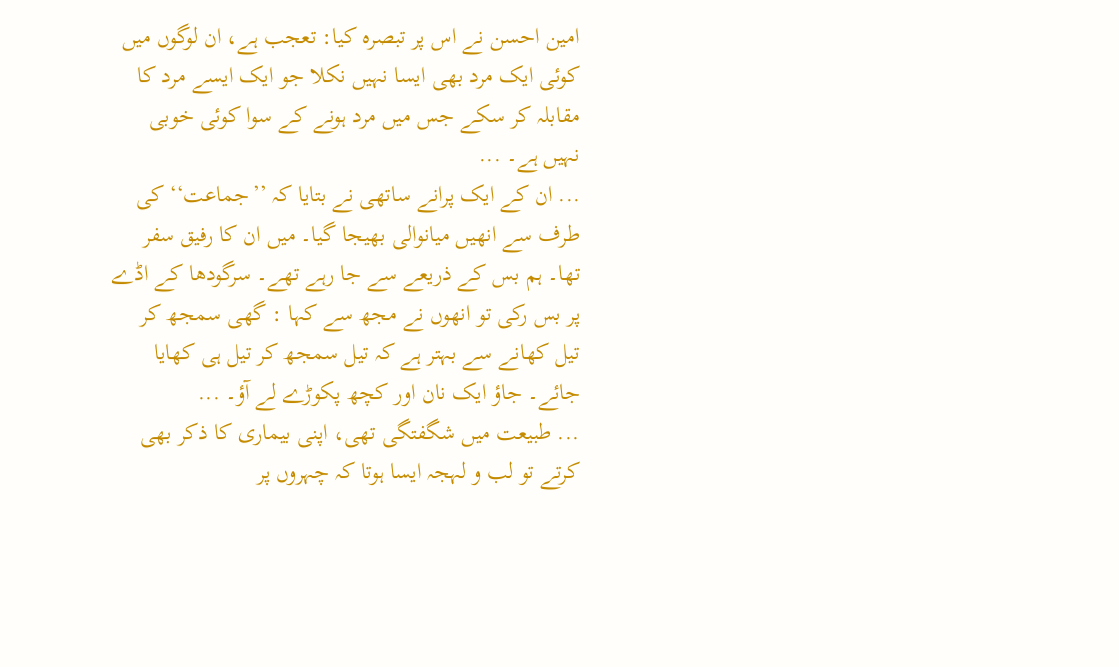امین احسن نے اس پر تبصرہ کیا: تعجب ہے، ان لوگوں میں کوئی ایک مرد بھی ایسا نہیں نکلا جو ایک ایسے مرد کا مقابلہ کر سکے جس میں مرد ہونے کے سوا کوئی خوبی نہیں ہے۔ ...
... ان کے ایک پرانے ساتھی نے بتایا کہ ’’جماعت‘‘ کی طرف سے انھیں میانوالی بھیجا گیا۔ میں ان کا رفیق سفر تھا۔ ہم بس کے ذریعے سے جا رہے تھے۔ سرگودھا کے اڈے پر بس رکی تو انھوں نے مجھ سے کہا : گھی سمجھ کر تیل کھانے سے بہتر ہے کہ تیل سمجھ کر تیل ہی کھایا جائے۔ جاؤ ایک نان اور کچھ پکوڑے لے آؤ۔ ...
... طبیعت میں شگفتگی تھی، اپنی بیماری کا ذکر بھی کرتے تو لب و لہجہ ایسا ہوتا کہ چہروں پر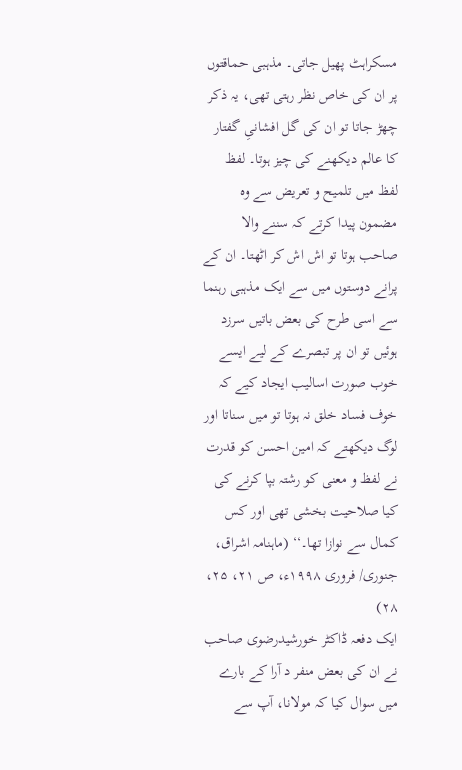مسکراہٹ پھیل جاتی۔ مذہبی حماقتوں پر ان کی خاص نظر رہتی تھی، یہ ذکر چھڑ جاتا تو ان کی گل افشانیِ گفتار کا عالم دیکھنے کی چیز ہوتا۔ لفظ لفظ میں تلمیح و تعریض سے وہ مضمون پیدا کرتے کہ سننے والا صاحب ہوتا تو اش اش کر اٹھتا۔ ان کے پرانے دوستوں میں سے ایک مذہبی رہنما سے اسی طرح کی بعض باتیں سرزد ہوئیں تو ان پر تبصرے کے لیے ایسے خوب صورت اسالیب ایجاد کیے کہ خوف فساد خلق نہ ہوتا تو میں سناتا اور لوگ دیکھتے کہ امین احسن کو قدرت نے لفظ و معنی کو رشتہ بپا کرنے کی کیا صلاحیت بخشی تھی اور کس کمال سے نوازا تھا۔‘‘ (ماہنامہ اشراق، جنوری/ فروری ۱۹۹۸ء، ص ۲۱، ۲۵، ۲۸)
ایک دفعہ ڈاکٹر خورشیدرضوی صاحب نے ان کی بعض منفر د آرا کے بارے میں سوال کیا کہ مولانا، آپ سے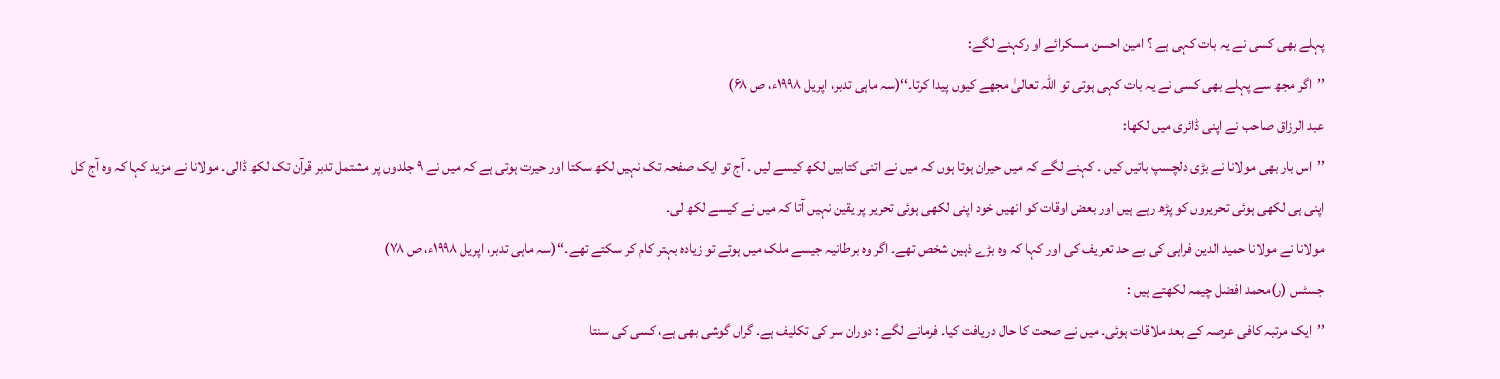پہلے بھی کسی نے یہ بات کہی ہے ؟ امین احسن مسکرائے او رکہنے لگے:
’’اگر مجھ سے پہلے بھی کسی نے یہ بات کہی ہوتی تو اللہ تعالیٰ مجھے کیوں پیدا کرتا۔‘‘(سہ ماہی تدبر، اپریل ۱۹۹۸ء، ص ۶۸)
عبد الرزاق صاحب نے اپنی ڈائری میں لکھا:
’’اس بار بھی مولانا نے بڑی دلچسپ باتیں کیں ۔ کہنے لگے کہ میں حیران ہوتا ہوں کہ میں نے اتنی کتابیں لکھ کیسے لیں ۔ آج تو ایک صفحہ تک نہیں لکھ سکتا اور حیرت ہوتی ہے کہ میں نے ۹ جلدوں پر مشتمل تدبر قرآن تک لکھ ڈالی۔ مولانا نے مزید کہا کہ وہ آج کل اپنی ہی لکھی ہوئی تحریروں کو پڑھ رہے ہیں اور بعض اوقات کو انھیں خود اپنی لکھی ہوئی تحریر پر یقین نہیں آتا کہ میں نے کیسے لکھ لی۔
مولانا نے مولانا حمید الدین فراہی کی بے حد تعریف کی اور کہا کہ وہ بڑے ذہین شخص تھے۔ اگر وہ برطانیہ جیسے ملک میں ہوتے تو زیادہ بہتر کام کر سکتے تھے۔‘‘(سہ ماہی تدبر، اپریل ۱۹۹۸ء، ص ۷۸)
جسٹس (ر)محمد افضل چیمہ لکھتے ہیں :
’’ایک مرتبہ کافی عرصہ کے بعد ملاقات ہوئی۔ میں نے صحت کا حال دریافت کیا۔ فرمانے لگے : دوران سر کی تکلیف ہے۔ گراں گوشی بھی ہے، کسی کی سنتا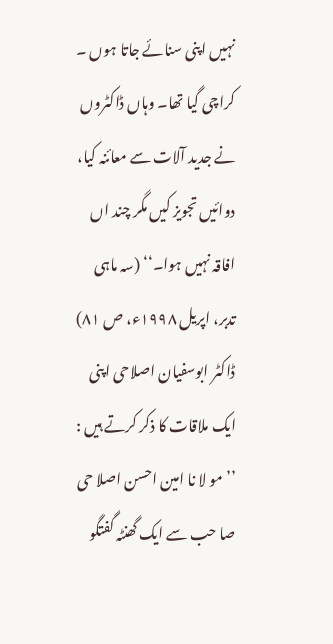نہیں اپنی سنائے جاتا ہوں ۔ کراچی گیا تھا۔ وہاں ڈاکٹروں نے جدید آلات سے معائنہ کیا، دوائیں تجویز کیں مگر چند اں افاقہ نہیں ہوا۔‘‘ (سہ ماہی تدبر، اپریل ۱۹۹۸ء، ص ۸۱)
ڈاکٹر ابوسفیان اصلاحی اپنی ایک ملاقات کا ذکر کرتے ہیں :
’’مو لا نا امین احسن اصلا حی صا حب سے ایک گھنٹہ گفتگو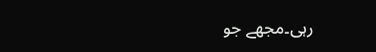رہی۔مجھے جو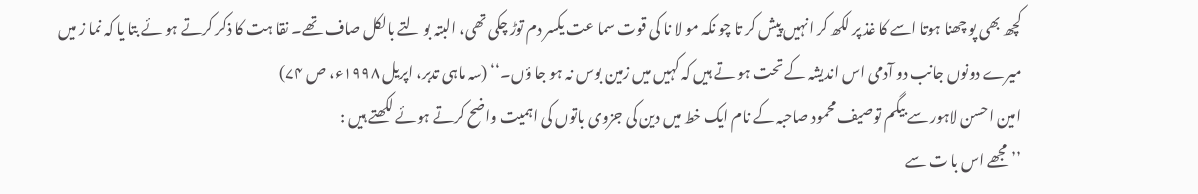کچھ بھی پو چھنا ہوتا اسے کا غذ پر لکھ کر انہیں پیش کر تا چو نکہ مو لا نا کی قوت سما عت یکسر دم توڑ چکی تھی، البتہ بو لتے بالکل صاف تھے۔ نقا ہت کا ذکر کرتے ہو ئے بتا یا کہ نما ز میں میرے دونوں جانب دو آدمی اس اندیشہ کے تحت ہو تے ہیں کہ کہیں میں زمین بوس نہ ہو جا ؤں۔‘‘ (سہ ماہی تدبر، اپریل ۱۹۹۸ء، ص ۷۴)
امین احسن لاہور سے بیگم توصیف محمود صاحبہ کے نام ایک خط میں دین کی جزوی باتوں کی اہمیت واضح کرتے ہوئے لکھتے ہیں :
’’مجھے اس با ت سے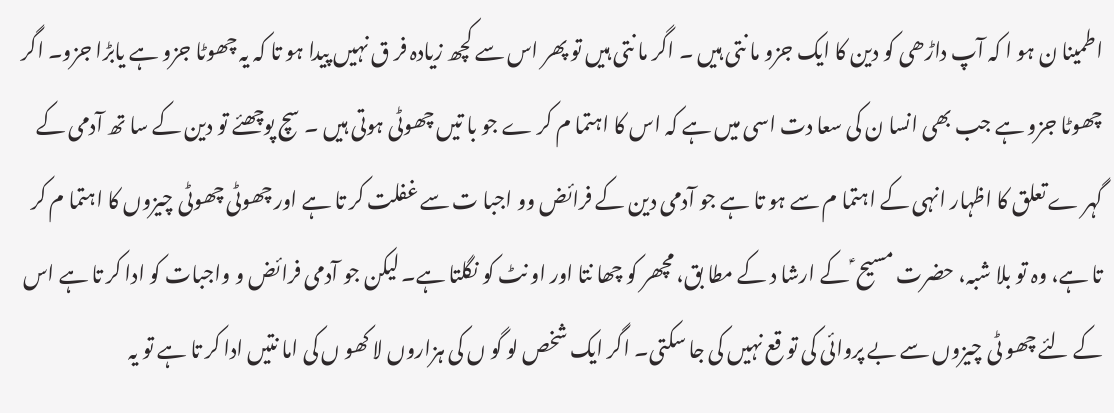اطمینا ن ہو ا کہ آپ داڑھی کو دین کا ایک جزو ما نتی ہیں ۔ اگر ما نتی ہیں تو پھر اس سے کچھ زیادہ فر ق نہیں پیدا ہو تا کہ یہ چھوٹا جزو ہے یابڑا جزو۔ اگر چھوٹا جزو ہے جب بھی انسا ن کی سعا دت اسی میں ہے کہ اس کا اہتما م کر ے جو با تیں چھوٹی ہوتی ہیں ۔ سچ پوچھئے تو دین کے سا تھ آدمی کے گہر ے تعلق کا اظہار انہی کے اہتما م سے ہو تا ہے جو آدمی دین کے فرائض وو اجبا ت سے غفلت کر تا ہے اور چھوٹی چھوٹی چیزوں کا اہتما م کر تا ہے، وہ تو بلا شبہ، حضرت مسیح ؑ کے ارشا د کے مطا بق، مچھر کو چھا نتا اور او نٹ کو نگلتا ہے۔ لیکن جو آدمی فرائض و واجبات کو ادا کر تا ہے اس کے لئے چھو ٹی چیزوں سے بے پروائی کی تو قع نہیں کی جا سکتی۔ اگر ایک شخص لو گو ں کی ہزاروں لا کھو ں کی اما نتیں ادا کر تا ہے تو یہ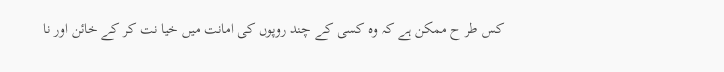کس طر ح ممکن ہے کہ وہ کسی کے چند روپوں کی امانت میں خیا نت کر کے خائن اور نا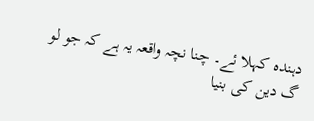دہندہ کہلا ئے۔ چنا نچہ واقعہ یہ ہے کہ جو لو گ دین کی بنیا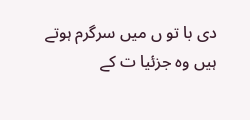دی با تو ں میں سرگرم ہوتے ہیں وہ جزئیا ت کے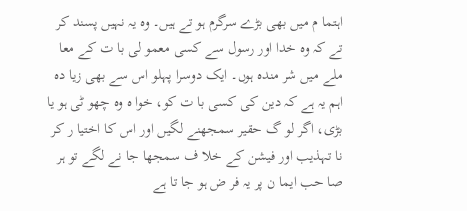اہتما م میں بھی بڑے سرگرم ہو تے ہیں۔ وہ یہ نہیں پسند کر تے کہ وہ خدا اور رسول سے کسی معمو لی با ت کے معا ملے میں شر مندہ ہوں۔ ایک دوسرا پہلو اس سے بھی زیا دہ اہم یہ ہے کہ دین کی کسی با ت کو، خوا ہ وہ چھو ٹی ہو یا بڑی، اگر لو گ حقیر سمجھنے لگیں اور اس کا اختیا ر کر نا تہذیب اور فیشن کے خلا ف سمجھا جا نے لگے تو ہر صا حب ایما ن پر یہ فر ض ہو جا تا ہے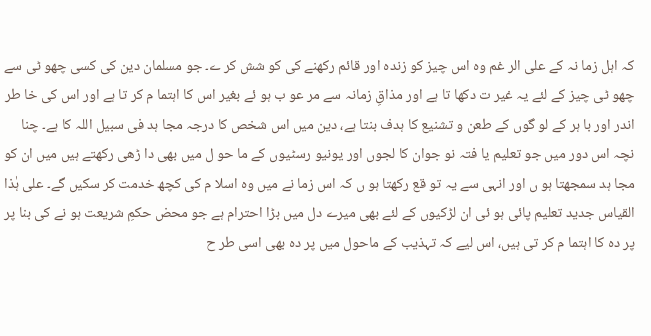کہ اہل زما نہ کے علی الر غم وہ اس چیز کو زندہ اور قائم رکھنے کی کو شش کر ے۔ جو مسلمان دین کی کسی چھو ٹی سے چھو ٹی چیز کے لئے یہ غیر ت دکھا تا ہے اور مذاقِ زمانہ سے مر عو ب ہو ئے بغیر اس کا اہتما م کر تا ہے اور اس کی خا طر اندر اور با ہر کے لو گوں کے طعن و تشنیع کا ہدف بنتا ہے، دین میں اس شخص کا درجہ مجا ہد فی سبیل اللہ کا ہے۔ چنا نچہ اس دور میں جو تعلیم یا فتہ نو جوان کا لجوں اور یونیو رسٹیوں کے ما حو ل میں بھی دا ڑھی رکھتے ہیں میں ان کو مجا ہد سمجھتا ہو ں اور انہی سے یہ تو قع رکھتا ہو ں کہ اس زما نے میں وہ اسلا م کی کچھ خدمت کر سکیں گے۔ علی ہٰذا القیاس جدید تعلیم پائی ہو ئی ان لڑکیوں کے لئے بھی میرے دل میں بڑا احترام ہے جو محض حکمِ شریعت ہو نے کی بنا پر پر دہ کا اہتما م کر تی ہیں، اس لیے کہ تہذیب کے ماحول میں پر دہ بھی اسی طر ح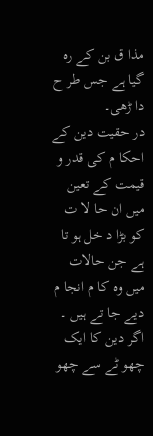مذا ق بن کے رہ گیا ہے جس طر ح دا ڑھی۔
در حقیت دین کے احکا م کی قدر و قیمت کے تعین میں ان حا لا ت کو بڑا د خل ہو تا ہے جن حالات میں وہ کا م انجا م دیے جا تے ہیں ۔ اگر دین کا ایک چھو ٹے سے چھو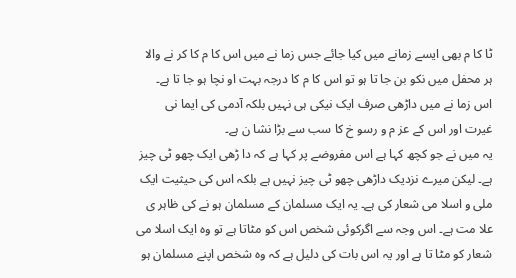ٹا کا م بھی ایسے زمانے میں کیا جائے جس زما نے میں اس کا م کا کر نے والا ہر محفل میں نکو بن جا تا ہو تو اس کا م کا درجہ بہت او نچا ہو جا تا ہے۔ اس زما نے میں داڑھی صرف ایک نیکی ہی نہیں بلکہ آدمی کی ایما نی غیرت اور اس کے عز م و رسو خ کا سب سے بڑا نشا ن ہے۔
یہ میں نے جو کچھ کہا ہے اس مفروضے پر کہا ہے کہ دا ڑھی ایک چھو ٹی چیز ہے۔ لیکن میرے نزدیک داڑھی چھو ٹی چیز نہیں ہے بلکہ اس کی حیثیت ایک ملی و اسلا می شعار کی ہے۔ یہ ایک مسلمان کے مسلمان ہو نے کی ظاہر ی علا مت ہے۔ اس وجہ سے اگرکوئی شخص اس کو مٹاتا ہے تو وہ ایک اسلا می شعار کو مٹا تا ہے اور یہ اس بات کی دلیل ہے کہ وہ شخص اپنے مسلمان ہو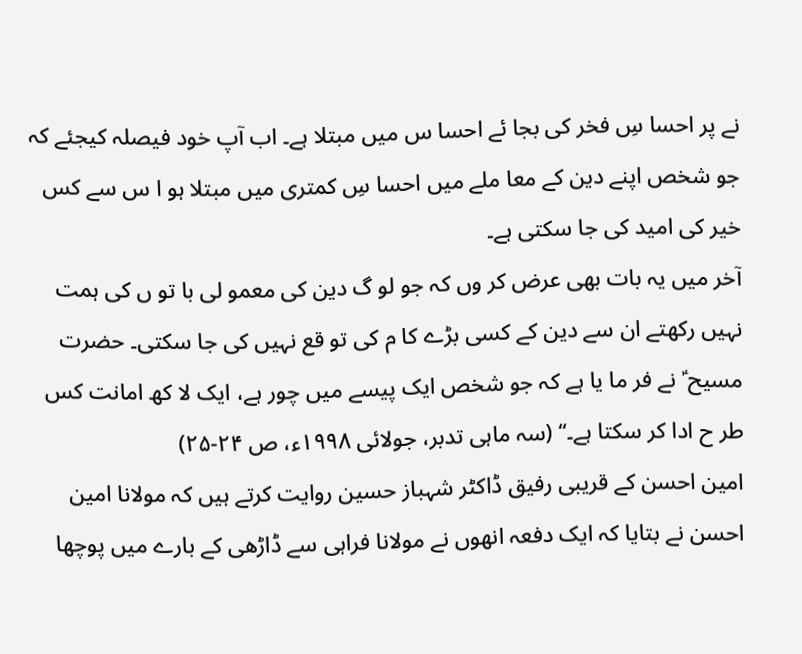نے پر احسا سِ فخر کی بجا ئے احسا س میں مبتلا ہے۔ اب آپ خود فیصلہ کیجئے کہ جو شخص اپنے دین کے معا ملے میں احسا سِ کمتری میں مبتلا ہو ا س سے کس خیر کی امید کی جا سکتی ہے۔
آخر میں یہ بات بھی عرض کر وں کہ جو لو گ دین کی معمو لی با تو ں کی ہمت نہیں رکھتے ان سے دین کے کسی بڑے کا م کی تو قع نہیں کی جا سکتی۔ حضرت مسیح ؑ نے فر ما یا ہے کہ جو شخص ایک پیسے میں چور ہے، ایک لا کھ امانت کس طر ح ادا کر سکتا ہے۔‘‘ (سہ ماہی تدبر، جولائی ۱۹۹۸ء، ص ۲۴-۲۵)
امین احسن کے قریبی رفیق ڈاکٹر شہباز حسین روایت کرتے ہیں کہ مولانا امین احسن نے بتایا کہ ایک دفعہ انھوں نے مولانا فراہی سے ڈاڑھی کے بارے میں پوچھا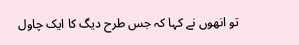تو انھوں نے کہا کہ جس طرح دیگ کا ایک چاول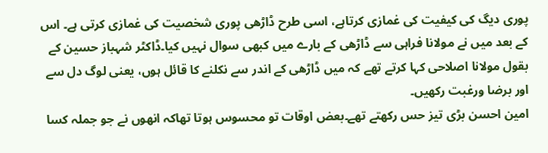پوری دیگ کی کیفیت کی غمازی کرتاہے، اسی طرح ڈاڑھی پوری شخصیت کی غمازی کرتی ہے۔ اس کے بعد میں نے مولانا فراہی سے ڈاڑھی کے بارے میں کبھی سوال نہیں کیا۔ڈاکٹر شہباز حسین کے بقول مولانا اصلاحی کہا کرتے تھے کہ میں ڈاڑھی کے اندر سے نکلنے کا قائل ہوں، یعنی لوگ دل سے اور برضا ورغبت رکھیں۔
امین احسن بڑی تیز حس رکھتے تھے۔بعض اوقات تو محسوس ہوتا تھاکہ انھوں نے جو جملہ کسا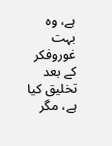ہے، وہ بہت غوروفکر کے بعد تخلیق کیا ہے، مگر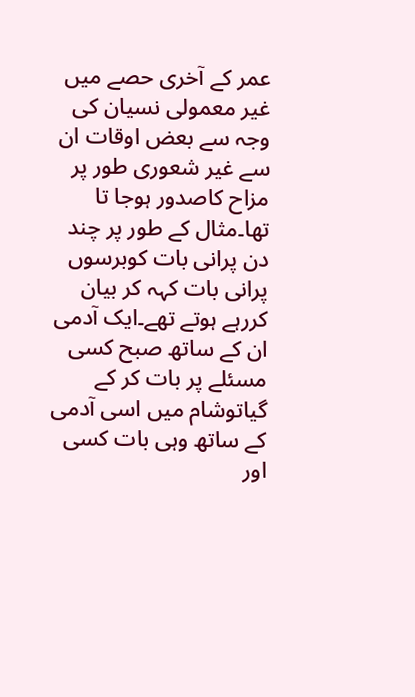عمر کے آخری حصے میں غیر معمولی نسیان کی وجہ سے بعض اوقات ان سے غیر شعوری طور پر مزاح کاصدور ہوجا تا تھا۔مثال کے طور پر چند دن پرانی بات کوبرسوں پرانی بات کہہ کر بیان کررہے ہوتے تھے۔ایک آدمی ان کے ساتھ صبح کسی مسئلے پر بات کر کے گیاتوشام میں اسی آدمی کے ساتھ وہی بات کسی اور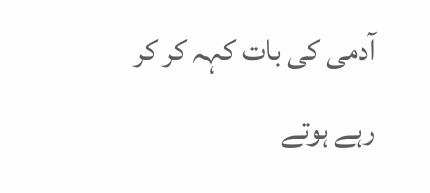آدمی کی بات کہہ کر کر رہے ہوتے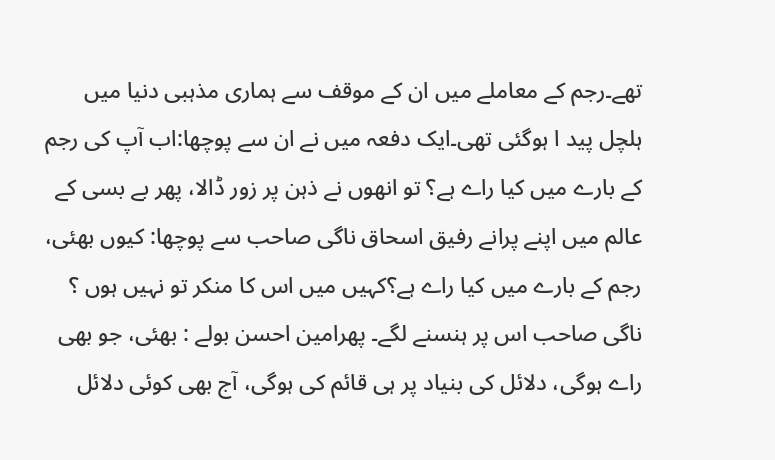تھے۔رجم کے معاملے میں ان کے موقف سے ہماری مذہبی دنیا میں ہلچل پید ا ہوگئی تھی۔ایک دفعہ میں نے ان سے پوچھا:اب آپ کی رجم کے بارے میں کیا راے ہے؟ تو انھوں نے ذہن پر زور ڈالا، پھر بے بسی کے عالم میں اپنے پرانے رفیق اسحاق ناگی صاحب سے پوچھا: کیوں بھئی، رجم کے بارے میں کیا راے ہے؟کہیں میں اس کا منکر تو نہیں ہوں ؟ ناگی صاحب اس پر ہنسنے لگے۔ پھرامین احسن بولے : بھئی، جو بھی راے ہوگی، دلائل کی بنیاد پر ہی قائم کی ہوگی، آج بھی کوئی دلائل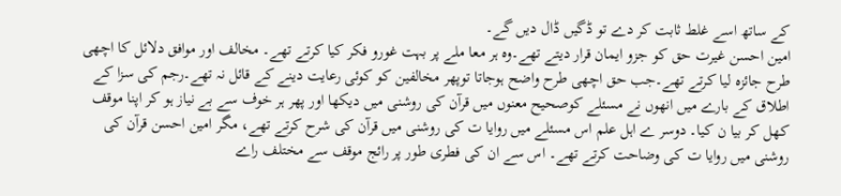کے ساتھ اسے غلط ثابت کر دے تو ڈگیں ڈال دیں گے۔
امین احسن غیرت حق کو جزو ایمان قرار دیتے تھے۔وہ ہر معا ملے پر بہت غورو فکر کیا کرتے تھے۔ مخالف اور موافق دلائل کا اچھی طرح جائزہ لیا کرتے تھے۔جب حق اچھی طرح واضح ہوجاتا توپھر مخالفین کو کوئی رعایت دینے کے قائل نہ تھے۔رجم کی سزا کے اطلاق کے بارے میں انھوں نے مسئلے کوصحیح معنوں میں قرآن کی روشنی میں دیکھا اور پھر ہر خوف سے بے نیاز ہو کر اپنا موقف کھل کر بیا ن کیا۔ دوسر ے اہل علم اس مسئلے میں روایا ت کی روشنی میں قرآن کی شرح کرتے تھے، مگر امین احسن قرآن کی روشنی میں روایا ت کی وضاحت کرتے تھے۔ اس سے ان کی فطری طور پر رائج موقف سے مختلف راے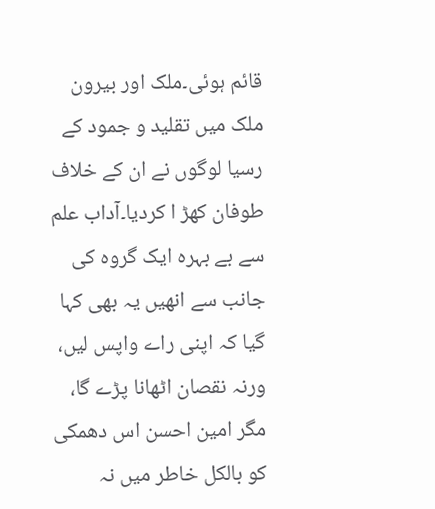قائم ہوئی۔ملک اور بیرون ملک میں تقلید و جمود کے رسیا لوگوں نے ان کے خلاف طوفان کھڑ ا کردیا۔آداب علم سے بے بہرہ ایک گروہ کی جانب سے انھیں یہ بھی کہا گیا کہ اپنی راے واپس لیں، ورنہ نقصان اٹھانا پڑے گا، مگر امین احسن اس دھمکی کو بالکل خاطر میں نہ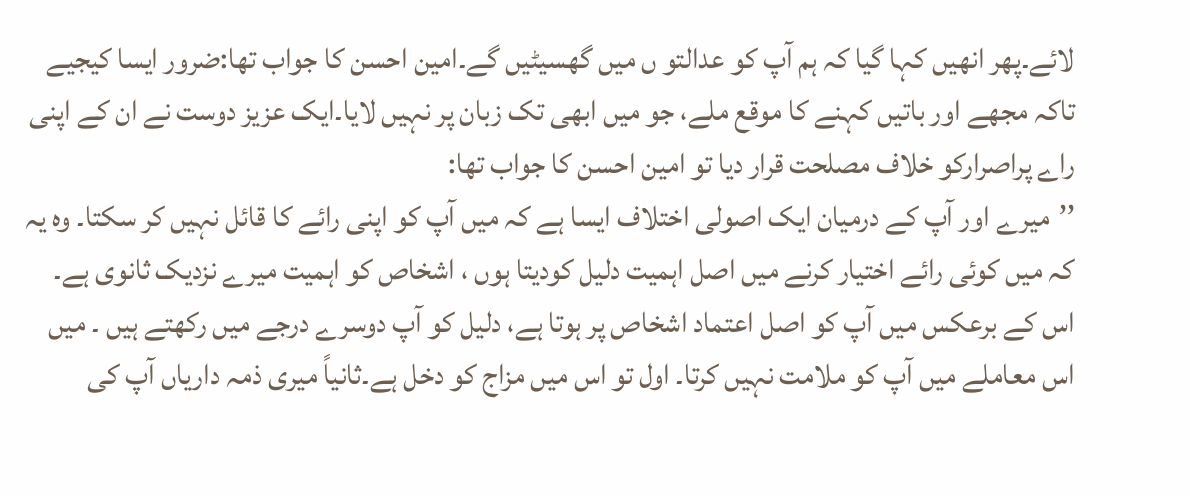لائے۔پھر انھیں کہا گیا کہ ہم آپ کو عدالتو ں میں گھسیٹیں گے۔امین احسن کا جواب تھا:ضرور ایسا کیجیے تاکہ مجھے اور باتیں کہنے کا موقع ملے، جو میں ابھی تک زبان پر نہیں لایا۔ایک عزیز دوست نے ان کے اپنی راے پراصرارکو خلاف مصلحت قرار دیا تو امین احسن کا جواب تھا:
’’میرے اور آپ کے درمیان ایک اصولی اختلاف ایسا ہے کہ میں آپ کو اپنی رائے کا قائل نہیں کر سکتا۔ وہ یہ کہ میں کوئی رائے اختیار کرنے میں اصل اہمیت دلیل کودیتا ہوں ، اشخاص کو اہمیت میرے نزدیک ثانوی ہے۔ اس کے برعکس میں آپ کو اصل اعتماد اشخاص پر ہوتا ہے، دلیل کو آپ دوسرے درجے میں رکھتے ہیں ۔ میں اس معاملے میں آپ کو ملامت نہیں کرتا۔ اول تو اس میں مزاج کو دخل ہے۔ثانیاً میری ذمہ داریاں آپ کی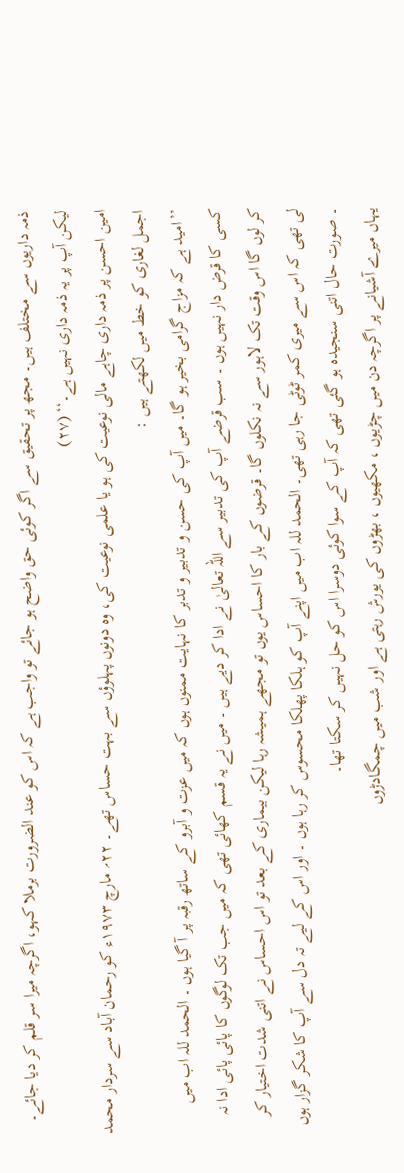ذمہ داریوں سے مختلف ہیں۔ مجھ پر تحقیق سے اگر کوئی حق واضح ہو جائے تو واجب ہے کہ اس کو عند الضرورت برملا کہو، اگرچہ میرا سر قلم کر دیا جائے۔ لیکن آپ پر یہ ذمہ داری نہیں ہے۔‘‘ (۲۷)
امین احسن پر ذمہ داری چاہے مالی نوعیت کی ہو یا علمی نوعیت کی، وہ دونوں پہلوؤں سے بہت حساس تھے۔ ۲۲؍ مارچ ۱۹۷۳ء کو رحمان آباد سے سردار محمد اجمل لغاری کو خط میں لکھتے ہیں :
’’امید ہے کہ مزاج گرامی بخیر ہو گا۔ میں آپ کی حسن و تدبیر و تدبر کا نہایت ممنوں ہوں کہ میں عزت و آبرو کے ساتھ رقبہ پر آ گیا ہوں ۔ الحمد للہ اب میں کسی کا قرض دار نہیں ہوں ۔ سب قرضے آپ کی تدبیر سے اللہ تعالیٰ نے ادا کر دیے ہیں ۔ میں نے یہ قسم کھائی تھی کہ میں جب تک لوگوں کا پائی پائی ادا نہ کر لوں گا اس وقت تک لاہور سے نہ نکلوں گا۔ قرضوں کے بار کا احساس یوں تو مجھے ہمیشہ رہا لیکن بیماری کے بعد تو اس احساس نے اتنی شدت اختیار کر لی تھی کہ اس سے میری کمر ٹوٹی جا رہی تھی۔ الحمد للہ اب میں اپنے آپ کو ہلکا پھلکا محسوس کر رہا ہوں ۔ اور اس کے لیے تہ دل سے آپ کا شکر گزار ہوں ۔ صورت حال اتنی سنجیدہ ہو گئی تھی کہ آپ کے سوا کوئی دوسرا اس کو حل نہیں کر سکتا تھا۔
یہاں میرے آشیانے پر اگرچہ دن میں چڑیوں ، مکھیوں ، بھڑوں کی یورش رہتی ہے اور شب میں چمگادڑوں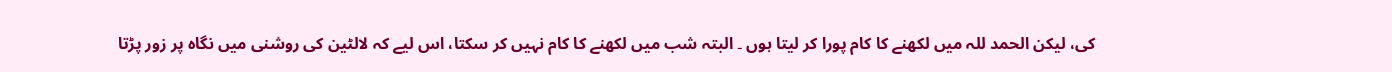کی، لیکن الحمد للہ میں لکھنے کا کام پورا کر لیتا ہوں ۔ البتہ شب میں لکھنے کا کام نہیں کر سکتا، اس لیے کہ لالٹین کی روشنی میں نگاہ پر زور پڑتا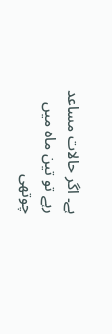ہے۔ اگر حالات مساعد رہے تو تین ماہ میں چوتھی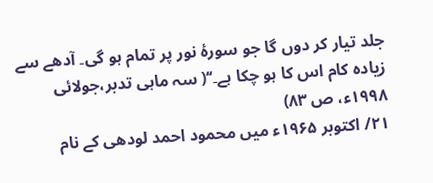جلد تیار کر دوں گا جو سورۂ نور پر تمام ہو گی۔ آدھے سے زیادہ کام اس کا ہو چکا ہے۔‘‘( سہ ماہی تدبر،جولائی ۱۹۹۸ء، ص ۸۳)
۲۱/ اکتوبر ۱۹۶۵ء میں محمود احمد لودھی کے نام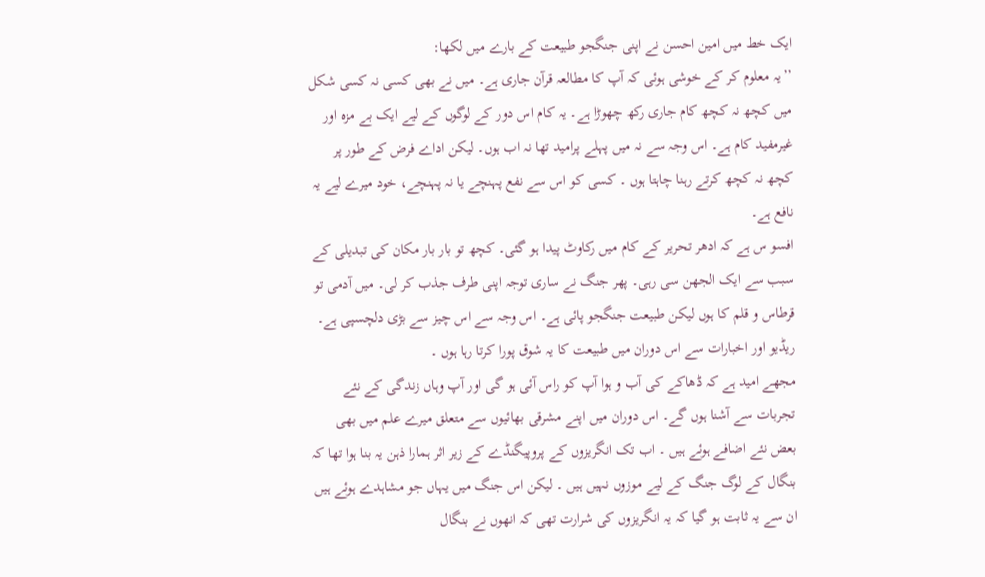ایک خط میں امین احسن نے اپنی جنگجو طبیعت کے بارے میں لکھا:
’’یہ معلوم کر کے خوشی ہوئی کہ آپ کا مطالعہ قرآن جاری ہے۔ میں نے بھی کسی نہ کسی شکل میں کچھ نہ کچھ کام جاری رکھ چھوڑا ہے۔ یہ کام اس دور کے لوگوں کے لیے ایک بے مزہ اور غیرمفید کام ہے۔ اس وجہ سے نہ میں پہلے پرامید تھا نہ اب ہوں۔ لیکن اداے فرض کے طور پر کچھ نہ کچھ کرتے رہنا چاہتا ہوں ۔ کسی کو اس سے نفع پہنچے یا نہ پہنچے، خود میرے لیے یہ نافع ہے۔
افسو س ہے کہ ادھر تحریر کے کام میں رکاوٹ پیدا ہو گئی۔ کچھ تو بار بار مکان کی تبدیلی کے سبب سے ایک الجھن سی رہی۔ پھر جنگ نے ساری توجہ اپنی طرف جذب کر لی۔ میں آدمی تو قرطاس و قلم کا ہوں لیکن طبیعت جنگجو پائی ہے۔ اس وجہ سے اس چیز سے بڑی دلچسپی ہے۔ ریڈیو اور اخبارات سے اس دوران میں طبیعت کا یہ شوق پورا کرتا رہا ہوں ۔
مجھے امید ہے کہ ڈھاکے کی آب و ہوا آپ کو راس آئی ہو گی اور آپ وہاں زندگی کے نئے تجربات سے آشنا ہوں گے۔ اس دوران میں اپنے مشرقی بھائیوں سے متعلق میرے علم میں بھی بعض نئے اضافے ہوئے ہیں ۔ اب تک انگریزوں کے پروپیگنڈے کے زیر اثر ہمارا ذہن یہ بنا ہوا تھا کہ بنگال کے لوگ جنگ کے لیے موزوں نہیں ہیں ۔ لیکن اس جنگ میں یہاں جو مشاہدے ہوئے ہیں ان سے یہ ثابت ہو گیا کہ یہ انگریزوں کی شرارت تھی کہ انھوں نے بنگال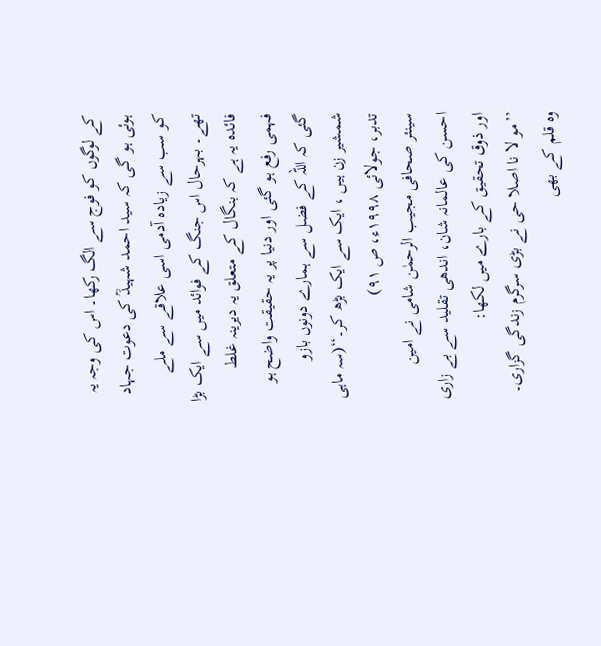کے لوگوں کو فوج سے الگ رکھا۔ اس کی وجہ یہ ہوئی ہو گی کہ سید احمد شہیدؒ کی دعوت جہاد کو سب سے زیادہ آدمی اسی علاقے سے ملے تھے۔ بہرحال اس جنگ کے فوائد میں سے ایک بڑا فائدہ یہ ہے کہ بنگال کے متعلق یہ دیرینہ غلط فہمی رفع ہو گئی اور دنیا پر یہ حقیقت واضح ہو گئی کہ اللہ کے فضل سے ہمارے دونوں بازو شمشیر زن ہیں ، ایک سے ایک بڑھ کر۔‘‘(سہ ماہی تدبر، جولائی ۱۹۹۸ء، ص ۹۱)
سینئر صحافی مجیب الرحمٰن شامی نے امین احسن کی عالمانہ شان، اندھی تقلید سے بے زاری اور ذوق تحقیق کے بارے میں لکھا:
’’مو لا نا اصلا حی نے بڑی سرگرم زندگی گزاری۔ وہ قلم کے بھی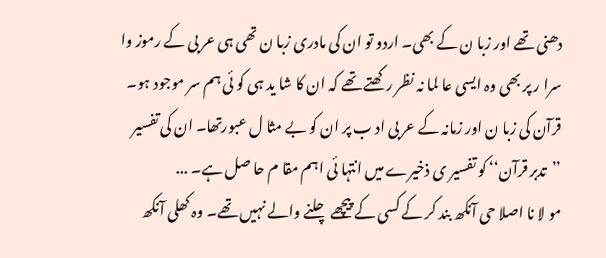دھنی تھے اور زبا ن کے بھی۔ اردو تو ان کی مادری زبا ن تھی ہی عر بی کے رموز وا سرا ر پر بھی وہ ایسی عا لما نہ نظر رکھتے تھے کہ ان کا شا ید ہی کو ئی ہم سر موجود ہو۔ قرآن کی زبا ن اور زمانہ کے عر بی اد ب پر ان کو بے مثا ل عبورتھا۔ ان کی تفسیر ’’تدبر قرآن‘‘ کو تفسیر ی ذخیرے میں انتہا ئی اہم مقا م حا صل ہے۔ ...
مو لا نا اصلا حی آنکھ بند کر کے کسی کے پیچھے چلنے والے نہیں تھے۔ وہ کھلی آنکھ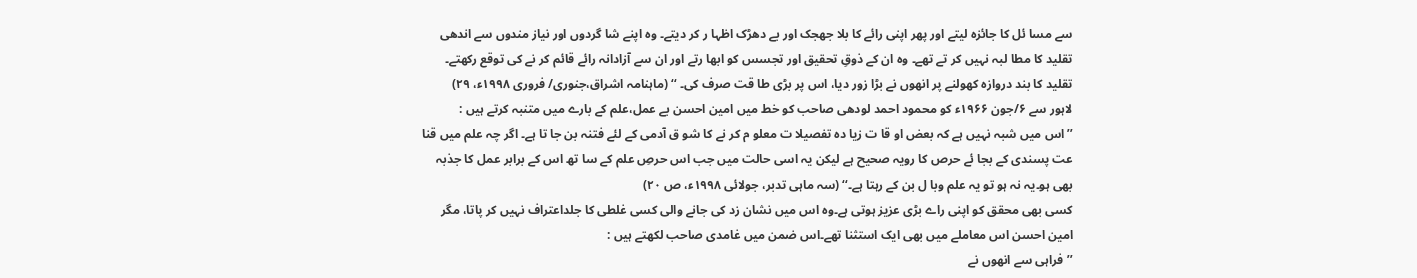سے مسا ئل کا جائزہ لیتے اور پھر اپنی رائے کا بلا جھجک اور بے دھڑک اظہا ر کر دیتے۔ وہ اپنے شا گردوں اور نیاز مندوں سے اندھی تقلید کا مطا لبہ نہیں کر تے تھے۔ وہ ان کے ذوقِ تحقیق اور تجسس کو ابھا رتے اور ان سے آزادانہ رائے قائم کر نے کی توقع رکھتے۔ تقلید کا بند دروازہ کھولنے پر انھوں نے بڑا زور دیا، اس پر بڑی طا قت صرف کی۔ ‘‘ (ماہنامہ اشراق،جنوری/ فروری ۱۹۹۸ء، ۲۹)
لاہور سے ۶/جون ۱۹۶۶ء کو محمود احمد لودھی صاحب کو خط میں امین احسن بے عمل،علم کے بارے میں متنبہ کرتے ہیں :
’’اس میں شبہ نہیں ہے کہ بعض او قا ت زیا دہ تفصیلا ت معلو م کر نے کا شو ق آدمی کے لئے فتنہ بن جا تا ہے۔ اگر چہ علم میں قنا عت پسندی کے بجا ئے حرص کا رویہ صحیح ہے لیکن یہ اسی حالت میں جب اس حرصِ علم کے سا تھ اس کے برابر عمل کا جذبہ بھی ہو۔یہ نہ ہو تو یہ علم وبا ل بن کے رہتا ہے۔‘‘ (سہ ماہی تدبر، جولائی ۱۹۹۸ء، ص ۲۰)
کسی بھی محقق کو اپنی راے بڑی عزیز ہوتی ہے۔وہ اس میں نشان زد کی جانے والی کسی غلطی کا جلداعتراف نہیں کر پاتا، مگر امین احسن اس معاملے میں بھی ایک استثنا تھے۔اس ضمن میں غامدی صاحب لکھتے ہیں :
’’فراہی سے انھوں نے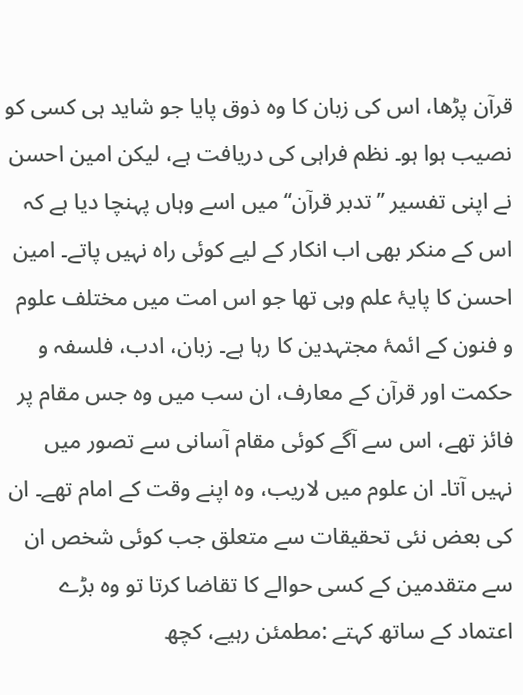قرآن پڑھا، اس کی زبان کا وہ ذوق پایا جو شاید ہی کسی کو نصیب ہوا ہو۔ نظم فراہی کی دریافت ہے، لیکن امین احسن نے اپنی تفسیر ’’تدبر قرآن‘‘ میں اسے وہاں پہنچا دیا ہے کہ اس کے منکر بھی اب انکار کے لیے کوئی راہ نہیں پاتے۔ امین احسن کا پایۂ علم وہی تھا جو اس امت میں مختلف علوم و فنون کے ائمۂ مجتہدین کا رہا ہے۔ زبان، ادب، فلسفہ و حکمت اور قرآن کے معارف، ان سب میں وہ جس مقام پر فائز تھے، اس سے آگے کوئی مقام آسانی سے تصور میں نہیں آتا۔ ان علوم میں لاریب، وہ اپنے وقت کے امام تھے۔ ان کی بعض نئی تحقیقات سے متعلق جب کوئی شخص ان سے متقدمین کے کسی حوالے کا تقاضا کرتا تو وہ بڑے اعتماد کے ساتھ کہتے :مطمئن رہیے، کچھ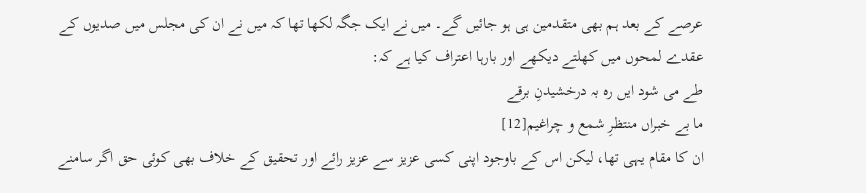عرصے کے بعد ہم بھی متقدمین ہی ہو جائیں گے۔ میں نے ایک جگہ لکھا تھا کہ میں نے ان کی مجلس میں صدیوں کے عقدے لمحوں میں کھلتے دیکھے اور بارہا اعتراف کیا ہے کہ:
طے می شود ایں رہ بہ درخشیدنِ برقے
ما بے خبراں منتظرِ شمع و چراغیم[12]
ان کا مقام یہی تھا، لیکن اس کے باوجود اپنی کسی عزیز سے عزیز رائے اور تحقیق کے خلاف بھی کوئی حق اگر سامنے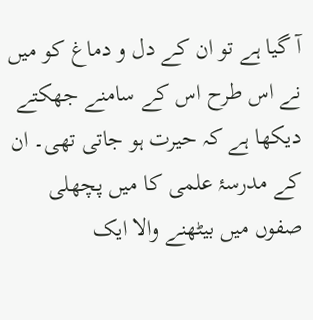آ گیا ہے تو ان کے دل و دماغ کو میں نے اس طرح اس کے سامنے جھکتے دیکھا ہے کہ حیرت ہو جاتی تھی۔ ان کے مدرسۂ علمی کا میں پچھلی صفوں میں بیٹھنے والا ایک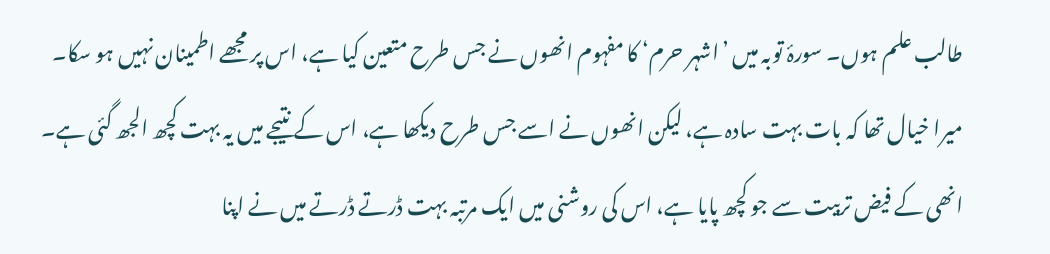طالب علم ہوں۔ سورۂ توبہ میں ’اشہر حرم‘ کا مفہوم انھوں نے جس طرح متعین کیا ہے، اس پر مجھے اطمینان نہیں ہو سکا۔ میرا خیال تھا کہ بات بہت سادہ ہے، لیکن انھوں نے اسے جس طرح دیکھا ہے، اس کے نتیجے میں یہ بہت کچھ الجھ گئی ہے۔ انھی کے فیض تربیت سے جو کچھ پایا ہے، اس کی روشنی میں ایک مرتبہ بہت ڈرتے ڈرتے میں نے اپنا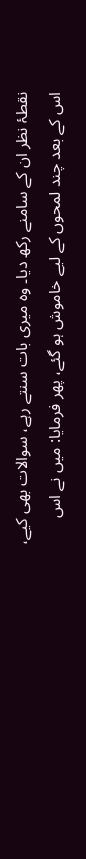نقطۂ نظر ان کے سامنے رکھ دیا۔ وہ میری بات سنتے رہے، سوالات بھی کیے، اس کے بعد چند لمحوں کے لیے خاموش ہو گئے، پھر فرمایا: میں نے اس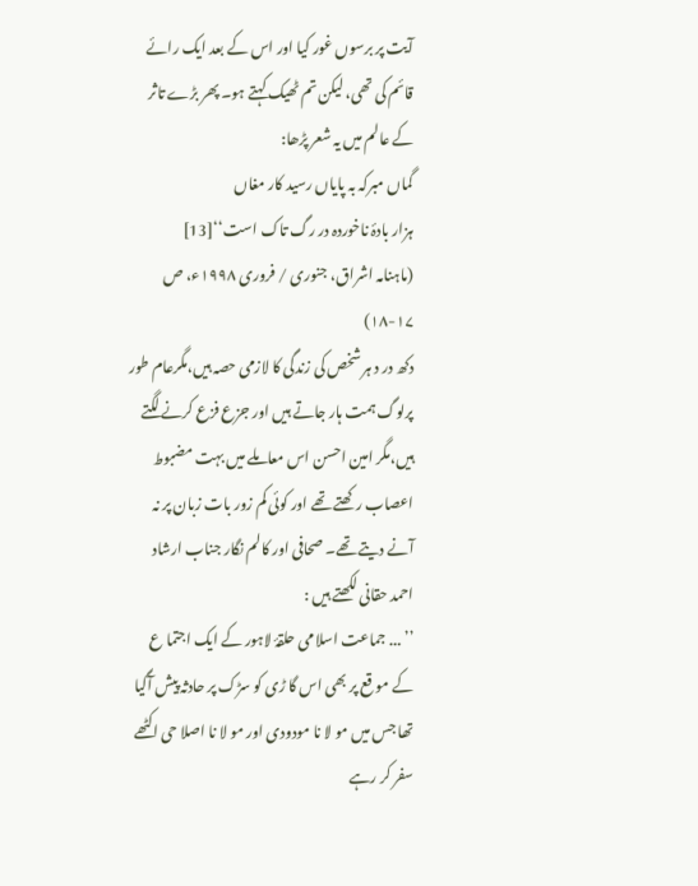آیت پر برسوں غور کیا اور اس کے بعد ایک رائے قائم کی تھی، لیکن تم ٹھیک کہتے ہو۔ پھر بڑے تاثر کے عالم میں یہ شعر پڑھا:
گماں مبرکہ بہ پایاں رسید کار مغاں
ہزار بادۂ ناخوردہ در رگ تاک است‘‘[13]
(ماہنامہ اشراق، جنوری / فروری ۱۹۹۸ء، ص ۱۷-۱۸)
دکھ در د ہر شخص کی زندگی کا لازمی حصہ ہیں،مگرعام طور پرلوگ ہمت ہار جاتے ہیں اور جزع فزع کرنے لگتے ہیں،مگر امین احسن اس معاملے میں بہت مضبوط اعصاب رکھتے تھے اور کوئی کم زور بات زبان پر نہ آنے دیتے تھے۔ صحافی اور کالم نگار جناب ارشاد احمد حقانی لکھتے ہیں :
’’ ... جماعت اسلا می حلقۂ لاہور کے ایک اجتما ع کے مو قع پر بھی اس گا ڑی کو سڑک پر حادثہ پیش آگیا تھا جس میں مو لا نا مودودی اور مو لا نا اصلا حی اکٹھے سفر کر رہے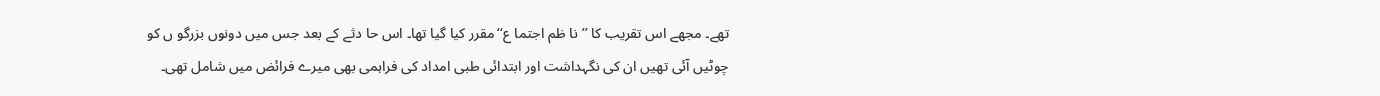تھے۔ مجھے اس تقریب کا ’’نا ظم اجتما ع‘‘مقرر کیا گیا تھا۔ اس حا دثے کے بعد جس میں دونوں بزرگو ں کو چوٹیں آئی تھیں ان کی نگہداشت اور ابتدائی طبی امداد کی فراہمی بھی میرے فرائض میں شامل تھی۔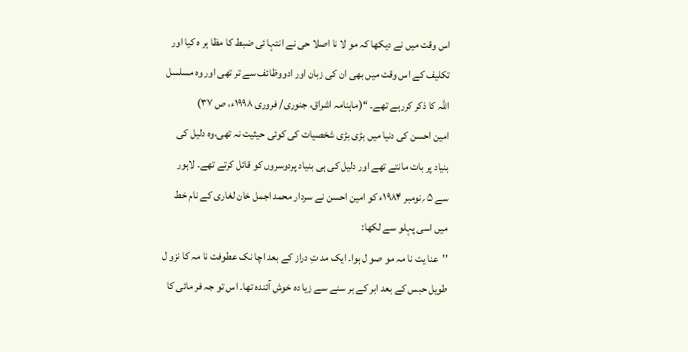اس وقت میں نے دیکھا کہ مو لا نا اصلا حی نے انتہا ئی ضبط کا مظا ہر ہ کیا اور تکلیف کے اس وقت میں بھی ان کی زبان اور ادووظائف سے تر تھی اور وہ مسلسل اللہ کا ذکر کررہے تھے۔ ‘‘(ماہنامہ اشراق، جنوری/ فروری ۱۹۹۸ء، ص ۳۷)
امین احسن کی دنیا میں بڑی بڑی شخصیات کی کوئی حیثیت نہ تھی،وہ دلیل کی بنیاد پر بات مانتے تھے اور دلیل کی ہی بنیاد پردوسروں کو قائل کرتے تھے۔ لاہور سے ۵ ؍نومبر ۱۹۸۴ء کو امین احسن نے سردار محمد اجمل خان لغاری کے نام خط میں اسی پہلو سے لکھا:
’’عنا یت نا مہ مو صو ل ہوا۔ ایک مد تِ دراز کے بعد اچا نک عطوفت نا مہ کا نزو ل طویل حبس کے بعد ابر کے بر سنے سے زیا دہ خوش آئندہ تھا۔ اس تو جہ فر مائی کا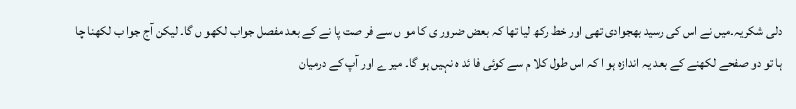دلی شکریہ۔میں نے اس کی رسید بھجوادی تھی اور خط رکھ لیا تھا کہ بعض ضرور ی کا مو ں سے فر صت پا نے کے بعد مفصل جواب لکھو ں گا۔ لیکن آج جوا ب لکھنا چا ہا تو دو صفحے لکھنے کے بعد یہ اندازہ ہو ا کہ اس طول کلا م سے کوئی فا ئد ہ نہیں ہو گا۔ میر ے اور آپ کے درمیان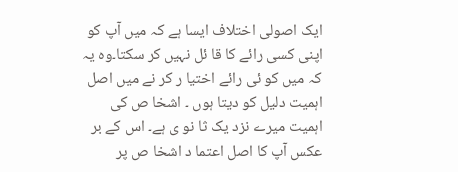ایک اصولی اختلاف ایسا ہے کہ میں آپ کو اپنی کسی رائے کا قا ئل نہیں کر سکتا۔وہ یہ کہ میں کو ئی رائے اختیا ر کر نے میں اصل اہمیت دلیل کو دیتا ہوں ۔ اشخا ص کی اہمیت میرے نزد یک ثا نو ی ہے۔ اس کے بر عکس آپ کا اصل اعتما د اشخا ص پر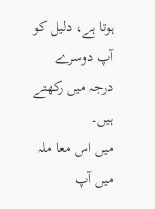ہوتا ہے، دلیل کو آپ دوسرے درجہ میں رکھتے ہیں۔
میں اس معا ملہ میں آپ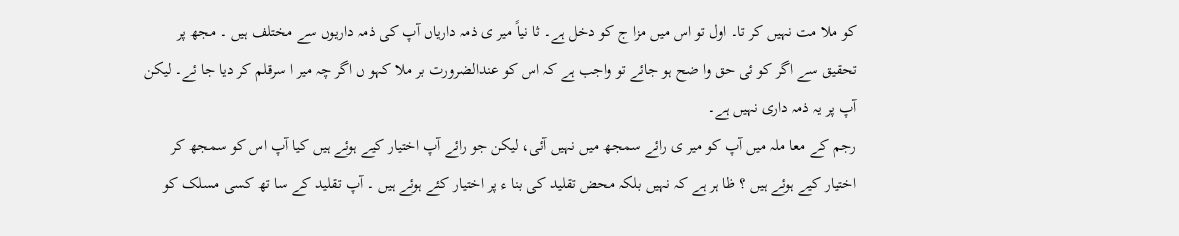کو ملا مت نہیں کر تا۔ اول تو اس میں مزا ج کو دخل ہے۔ ثا نیاً میر ی ذمہ داریاں آپ کی ذمہ داریوں سے مختلف ہیں ۔ مجھ پر تحقیق سے اگر کو ئی حق وا ضح ہو جائے تو واجب ہے کہ اس کو عندالضرورت بر ملا کہو ں اگر چہ میر ا سرقلم کر دیا جا ئے۔ لیکن آپ پر یہ ذمہ داری نہیں ہے۔
رجم کے معا ملہ میں آپ کو میر ی رائے سمجھ میں نہیں آئی، لیکن جو رائے آپ اختیار کیے ہوئے ہیں کیا آپ اس کو سمجھ کر اختیار کیے ہوئے ہیں ؟ ظا ہر ہے کہ نہیں بلکہ محض تقلید کی بنا ء پر اختیار کئے ہوئے ہیں ۔ آپ تقلید کے سا تھ کسی مسلک کو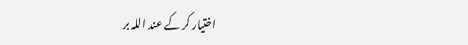اختیار کر کے عند اللہ بر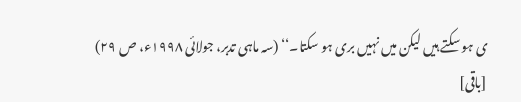ی ہو سکتے ہیں لیکن میں نہیں بری ہو سکتا۔‘‘ (سہ ماہی تدبر، جولائی ۱۹۹۸ء، ص ۲۹)
[باقی]